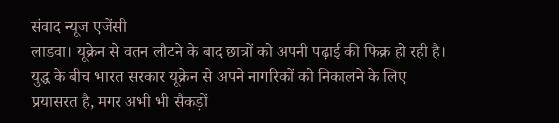संवाद न्यूज एजेंसी
लाडवा। यूक्रेन से वतन लौटने के बाद छात्रों को अपनी पढ़ाई की फिक्र हो रही है। युद्ध के बीच भारत सरकार यूक्रेन से अपने नागरिकों को निकालने के लिए प्रयासरत है, मगर अभी भी सैकड़ों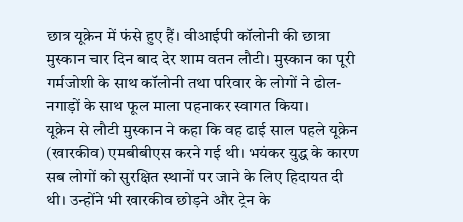छात्र यूक्रेन में फंसे हुए हैं। वीआईपी कॉलोनी की छात्रा मुस्कान चार दिन बाद देर शाम वतन लौटी। मुस्कान का पूरी गर्मजोशी के साथ कॉलोनी तथा परिवार के लोगों ने ढोल-नगाड़ों के साथ फूल माला पहनाकर स्वागत किया।
यूक्रेन से लौटी मुस्कान ने कहा कि वह ढाई साल पहले यूक्रेन (खारकीव) एमबीबीएस करने गई थी। भयंकर युद्ध के कारण सब लोगों को सुरक्षित स्थानों पर जाने के लिए हिदायत दी थी। उन्होंने भी खारकीव छोड़ने और ट्रेन के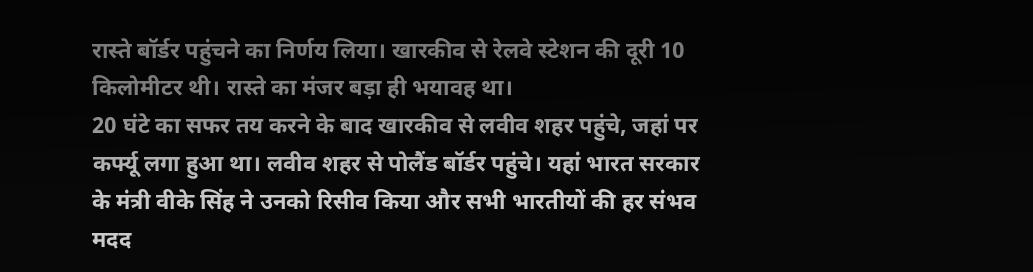रास्ते बॉर्डर पहुंचने का निर्णय लिया। खारकीव से रेलवे स्टेशन की दूरी 10 किलोमीटर थी। रास्ते का मंजर बड़ा ही भयावह था।
20 घंटे का सफर तय करने के बाद खारकीव से लवीव शहर पहुंचे, जहां पर कर्फ्यू लगा हुआ था। लवीव शहर से पोलैंड बॉर्डर पहुंचे। यहां भारत सरकार के मंत्री वीके सिंह ने उनको रिसीव किया और सभी भारतीयों की हर संभव मदद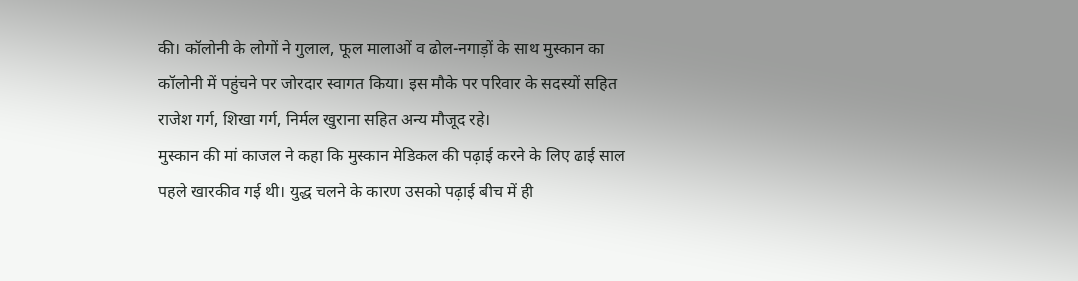की। कॉलोनी के लोगों ने गुलाल, फूल मालाओं व ढोल-नगाड़ों के साथ मुस्कान का कॉलोनी में पहुंचने पर जोरदार स्वागत किया। इस मौके पर परिवार के सदस्यों सहित राजेश गर्ग, शिखा गर्ग, निर्मल खुराना सहित अन्य मौजूद रहे।
मुस्कान की मां काजल ने कहा कि मुस्कान मेडिकल की पढ़ाई करने के लिए ढाई साल पहले खारकीव गई थी। युद्ध चलने के कारण उसको पढ़ाई बीच में ही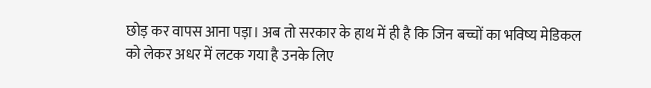छोड़ कर वापस आना पड़ा। अब तो सरकार के हाथ में ही है कि जिन बच्चों का भविष्य मेडिकल को लेकर अधर में लटक गया है उनके लिए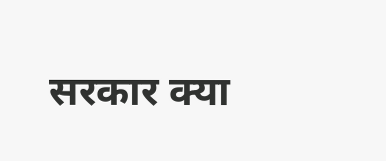सरकार क्या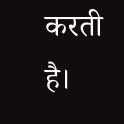करती है।